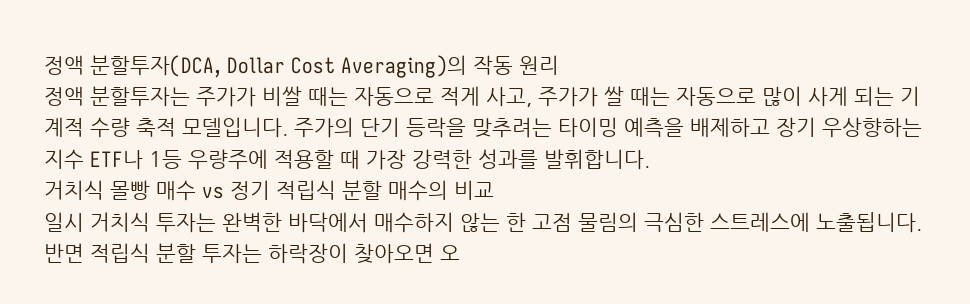정액 분할투자(DCA, Dollar Cost Averaging)의 작동 원리
정액 분할투자는 주가가 비쌀 때는 자동으로 적게 사고, 주가가 쌀 때는 자동으로 많이 사게 되는 기계적 수량 축적 모델입니다. 주가의 단기 등락을 맞추려는 타이밍 예측을 배제하고 장기 우상향하는 지수 ETF나 1등 우량주에 적용할 때 가장 강력한 성과를 발휘합니다.
거치식 몰빵 매수 vs 정기 적립식 분할 매수의 비교
일시 거치식 투자는 완벽한 바닥에서 매수하지 않는 한 고점 물림의 극심한 스트레스에 노출됩니다. 반면 적립식 분할 투자는 하락장이 찾아오면 오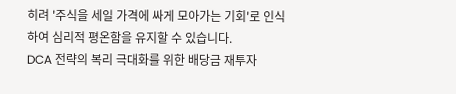히려 '주식을 세일 가격에 싸게 모아가는 기회'로 인식하여 심리적 평온함을 유지할 수 있습니다.
DCA 전략의 복리 극대화를 위한 배당금 재투자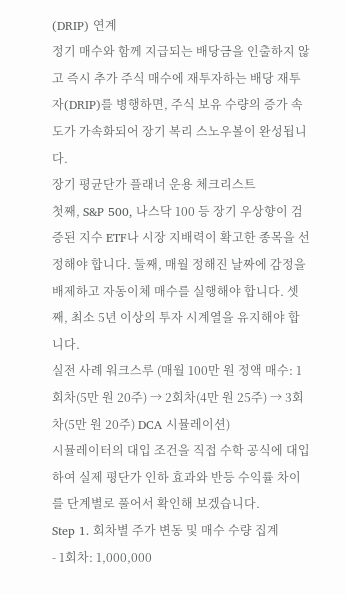(DRIP) 연계
정기 매수와 함께 지급되는 배당금을 인출하지 않고 즉시 추가 주식 매수에 재투자하는 배당 재투자(DRIP)를 병행하면, 주식 보유 수량의 증가 속도가 가속화되어 장기 복리 스노우볼이 완성됩니다.
장기 평균단가 플래너 운용 체크리스트
첫째, S&P 500, 나스닥 100 등 장기 우상향이 검증된 지수 ETF나 시장 지배력이 확고한 종목을 선정해야 합니다. 둘째, 매월 정해진 날짜에 감정을 배제하고 자동이체 매수를 실행해야 합니다. 셋째, 최소 5년 이상의 투자 시계열을 유지해야 합니다.
실전 사례 워크스루 (매월 100만 원 정액 매수: 1회차(5만 원 20주) → 2회차(4만 원 25주) → 3회차(5만 원 20주) DCA 시뮬레이션)
시뮬레이터의 대입 조건을 직접 수학 공식에 대입하여 실제 평단가 인하 효과와 반등 수익률 차이를 단계별로 풀어서 확인해 보겠습니다.
Step 1. 회차별 주가 변동 및 매수 수량 집계
- 1회차: 1,000,000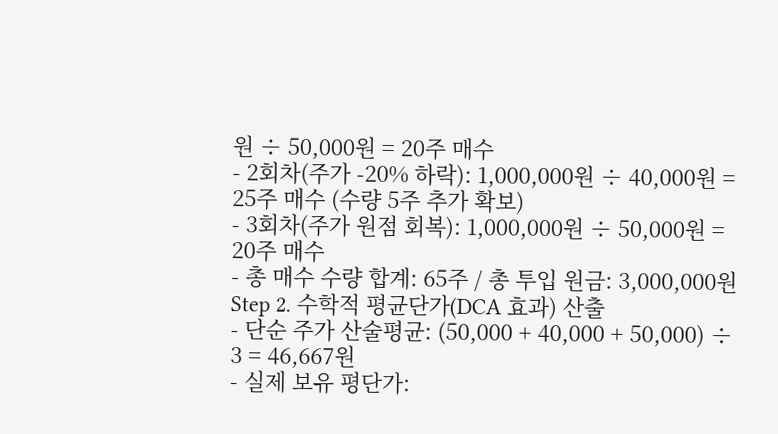원 ÷ 50,000원 = 20주 매수
- 2회차(주가 -20% 하락): 1,000,000원 ÷ 40,000원 = 25주 매수 (수량 5주 추가 확보)
- 3회차(주가 원점 회복): 1,000,000원 ÷ 50,000원 = 20주 매수
- 총 매수 수량 합계: 65주 / 총 투입 원금: 3,000,000원
Step 2. 수학적 평균단가(DCA 효과) 산출
- 단순 주가 산술평균: (50,000 + 40,000 + 50,000) ÷ 3 = 46,667원
- 실제 보유 평단가: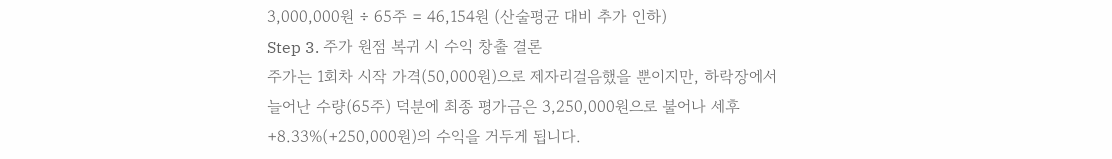3,000,000원 ÷ 65주 = 46,154원 (산술평균 대비 추가 인하)
Step 3. 주가 원점 복귀 시 수익 창출 결론
주가는 1회차 시작 가격(50,000원)으로 제자리걸음했을 뿐이지만, 하락장에서 늘어난 수량(65주) 덕분에 최종 평가금은 3,250,000원으로 불어나 세후 +8.33%(+250,000원)의 수익을 거두게 됩니다.